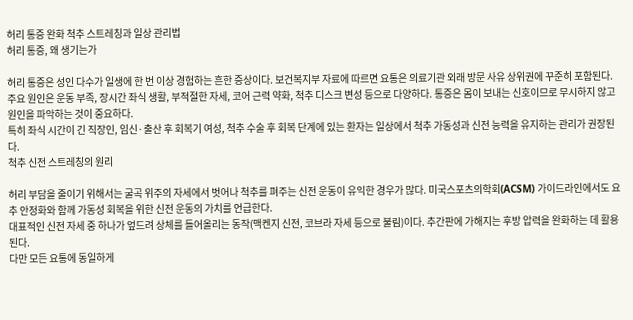허리 통증 완화 척추 스트레칭과 일상 관리법
허리 통증, 왜 생기는가

허리 통증은 성인 다수가 일생에 한 번 이상 경험하는 흔한 증상이다. 보건복지부 자료에 따르면 요통은 의료기관 외래 방문 사유 상위권에 꾸준히 포함된다.
주요 원인은 운동 부족, 장시간 좌식 생활, 부적절한 자세, 코어 근력 약화, 척추 디스크 변성 등으로 다양하다. 통증은 몸이 보내는 신호이므로 무시하지 않고 원인을 파악하는 것이 중요하다.
특히 좌식 시간이 긴 직장인, 임신·출산 후 회복기 여성, 척추 수술 후 회복 단계에 있는 환자는 일상에서 척추 가동성과 신전 능력을 유지하는 관리가 권장된다.
척추 신전 스트레칭의 원리

허리 부담을 줄이기 위해서는 굴곡 위주의 자세에서 벗어나 척추를 펴주는 신전 운동이 유익한 경우가 많다. 미국스포츠의학회(ACSM) 가이드라인에서도 요추 안정화와 함께 가동성 회복을 위한 신전 운동의 가치를 언급한다.
대표적인 신전 자세 중 하나가 엎드려 상체를 들어올리는 동작(맥켄지 신전, 코브라 자세 등으로 불림)이다. 추간판에 가해지는 후방 압력을 완화하는 데 활용된다.
다만 모든 요통에 동일하게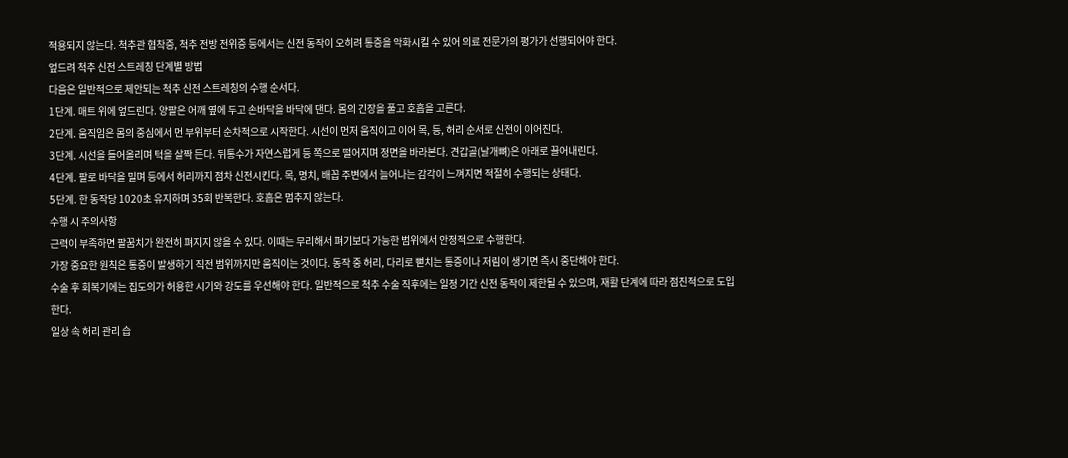적용되지 않는다. 척추관 협착증, 척추 전방 전위증 등에서는 신전 동작이 오히려 통증을 악화시킬 수 있어 의료 전문가의 평가가 선행되어야 한다.
엎드려 척추 신전 스트레칭 단계별 방법
다음은 일반적으로 제안되는 척추 신전 스트레칭의 수행 순서다.
1단계. 매트 위에 엎드린다. 양팔은 어깨 옆에 두고 손바닥을 바닥에 댄다. 몸의 긴장을 풀고 호흡을 고른다.
2단계. 움직임은 몸의 중심에서 먼 부위부터 순차적으로 시작한다. 시선이 먼저 움직이고 이어 목, 등, 허리 순서로 신전이 이어진다.
3단계. 시선을 들어올리며 턱을 살짝 든다. 뒤통수가 자연스럽게 등 쪽으로 떨어지며 정면을 바라본다. 견갑골(날개뼈)은 아래로 끌어내린다.
4단계. 팔로 바닥을 밀며 등에서 허리까지 점차 신전시킨다. 목, 명치, 배꼽 주변에서 늘어나는 감각이 느껴지면 적절히 수행되는 상태다.
5단계. 한 동작당 1020초 유지하며 35회 반복한다. 호흡은 멈추지 않는다.
수행 시 주의사항
근력이 부족하면 팔꿈치가 완전히 펴지지 않을 수 있다. 이때는 무리해서 펴기보다 가능한 범위에서 안정적으로 수행한다.
가장 중요한 원칙은 통증이 발생하기 직전 범위까지만 움직이는 것이다. 동작 중 허리, 다리로 뻗치는 통증이나 저림이 생기면 즉시 중단해야 한다.
수술 후 회복기에는 집도의가 허용한 시기와 강도를 우선해야 한다. 일반적으로 척추 수술 직후에는 일정 기간 신전 동작이 제한될 수 있으며, 재활 단계에 따라 점진적으로 도입한다.
일상 속 허리 관리 습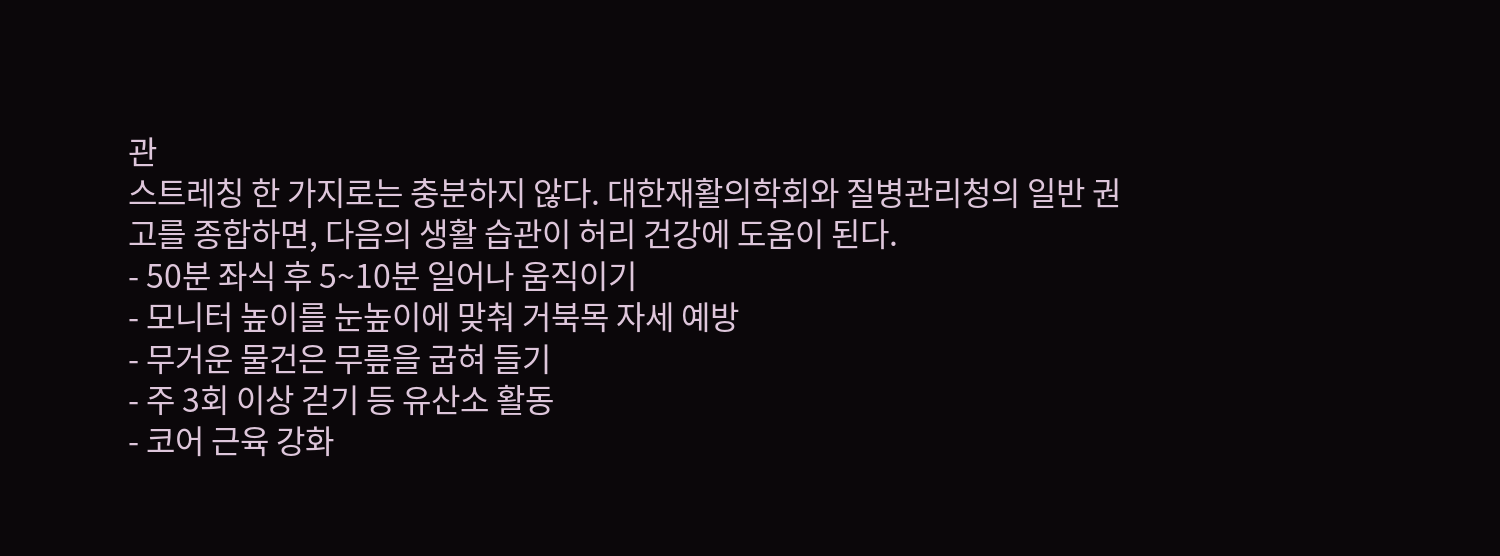관
스트레칭 한 가지로는 충분하지 않다. 대한재활의학회와 질병관리청의 일반 권고를 종합하면, 다음의 생활 습관이 허리 건강에 도움이 된다.
- 50분 좌식 후 5~10분 일어나 움직이기
- 모니터 높이를 눈높이에 맞춰 거북목 자세 예방
- 무거운 물건은 무릎을 굽혀 들기
- 주 3회 이상 걷기 등 유산소 활동
- 코어 근육 강화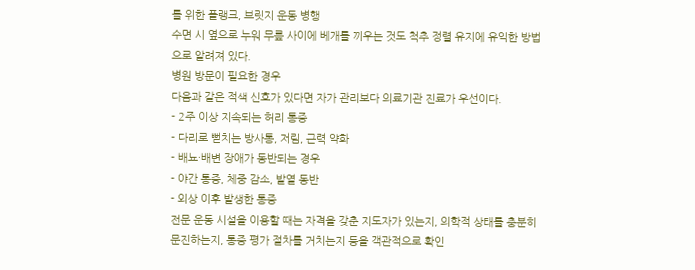를 위한 플랭크, 브릿지 운동 병행
수면 시 옆으로 누워 무릎 사이에 베개를 끼우는 것도 척추 정렬 유지에 유익한 방법으로 알려져 있다.
병원 방문이 필요한 경우
다음과 같은 적색 신호가 있다면 자가 관리보다 의료기관 진료가 우선이다.
- 2주 이상 지속되는 허리 통증
- 다리로 뻗치는 방사통, 저림, 근력 약화
- 배뇨·배변 장애가 동반되는 경우
- 야간 통증, 체중 감소, 발열 동반
- 외상 이후 발생한 통증
전문 운동 시설을 이용할 때는 자격을 갖춘 지도자가 있는지, 의학적 상태를 충분히 문진하는지, 통증 평가 절차를 거치는지 등을 객관적으로 확인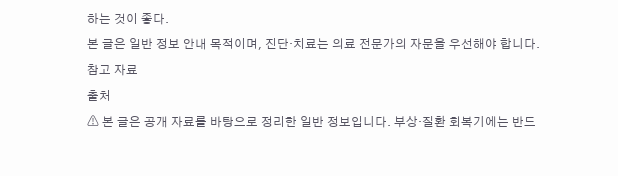하는 것이 좋다.
본 글은 일반 정보 안내 목적이며, 진단·치료는 의료 전문가의 자문을 우선해야 합니다.
참고 자료
출처
⚠ 본 글은 공개 자료를 바탕으로 정리한 일반 정보입니다. 부상·질환 회복기에는 반드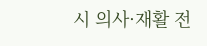시 의사·재활 전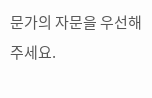문가의 자문을 우선해 주세요.